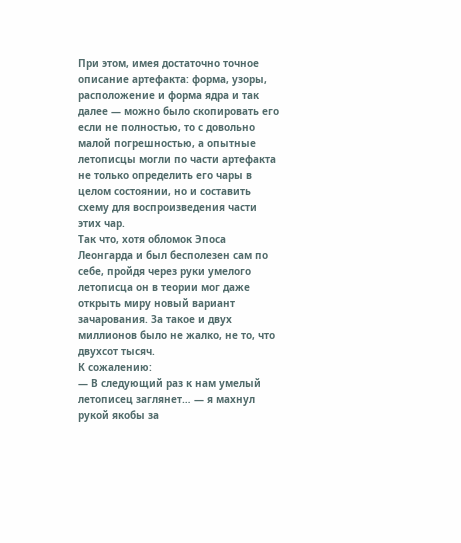При этом, имея достаточно точное описание артефакта: форма, узоры, расположение и форма ядра и так далее — можно было скопировать его если не полностью, то с довольно малой погрешностью, а опытные летописцы могли по части артефакта не только определить его чары в целом состоянии, но и составить схему для воспроизведения части этих чар.
Так что, хотя обломок Эпоса Леонгарда и был бесполезен сам по себе, пройдя через руки умелого летописца он в теории мог даже открыть миру новый вариант зачарования. За такое и двух миллионов было не жалко, не то, что двухсот тысяч.
К сожалению:
— В следующий раз к нам умелый летописец заглянет… — я махнул рукой якобы за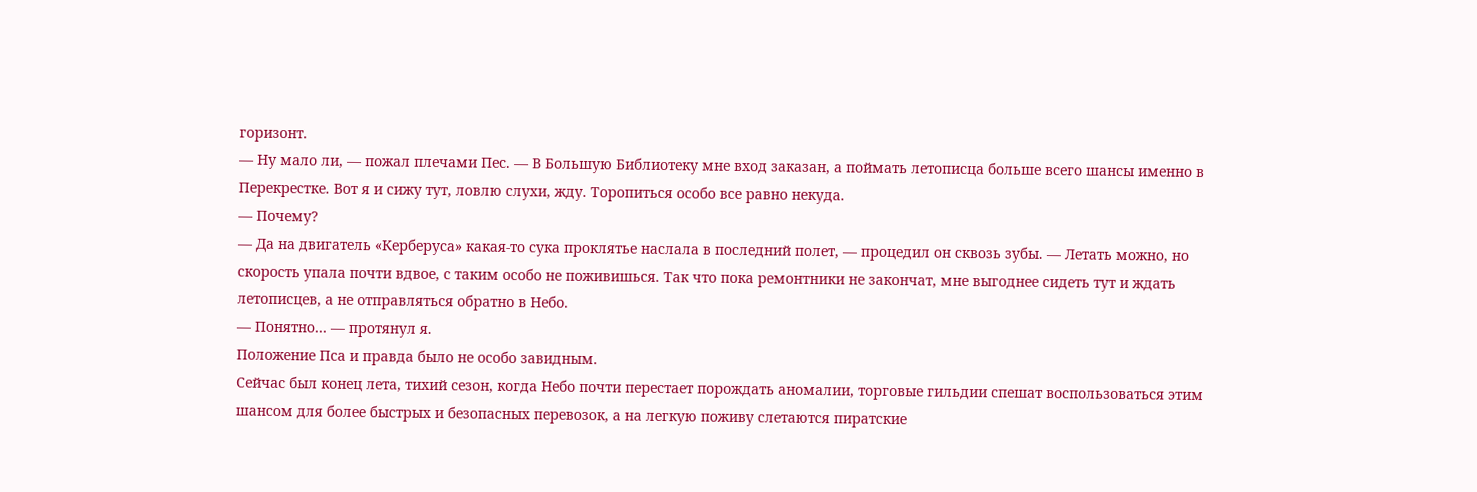горизонт.
— Ну мало ли, — пожал плечами Пес. — В Большую Библиотеку мне вход заказан, а поймать летописца больше всего шансы именно в Перекрестке. Вот я и сижу тут, ловлю слухи, жду. Торопиться особо все равно некуда.
— Почему?
— Да на двигатель «Керберуса» какая-то сука проклятье наслала в последний полет, — процедил он сквозь зубы. — Летать можно, но скорость упала почти вдвое, с таким особо не поживишься. Так что пока ремонтники не закончат, мне выгоднее сидеть тут и ждать летописцев, а не отправляться обратно в Небо.
— Понятно… — протянул я.
Положение Пса и правда было не особо завидным.
Сейчас был конец лета, тихий сезон, когда Небо почти перестает порождать аномалии, торговые гильдии спешат воспользоваться этим шансом для более быстрых и безопасных перевозок, а на легкую поживу слетаются пиратские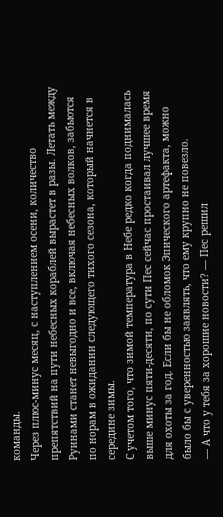команды.
Через плюс-минус месяц, с наступлением осени, количество препятствий на пути небесных кораблей вырастет в разы. Летать между Руинами станет невыгодно и все, включая небесных волков, забьются по норам в ожидании следующего тихого сезона, который начнется в середине зимы.
С учетом того, что зимой температура в Небе редко когда поднималась выше минус пяти-десяти, по сути Пес сейчас простаивал лучшее время для охоты за год. Если бы не обломок Эпического артефакта, можно было бы с уверенностью заявлять, что ему крупно не повезло.
— А что у тебя за хорошие новости? — Пес решил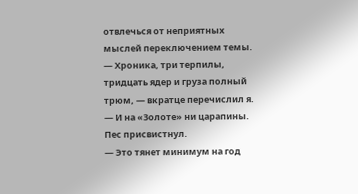отвлечься от неприятных мыслей переключением темы.
— Хроника, три терпилы, тридцать ядер и груза полный трюм, — вкратце перечислил я. — И на «Золоте» ни царапины.
Пес присвистнул.
— Это тянет минимум на год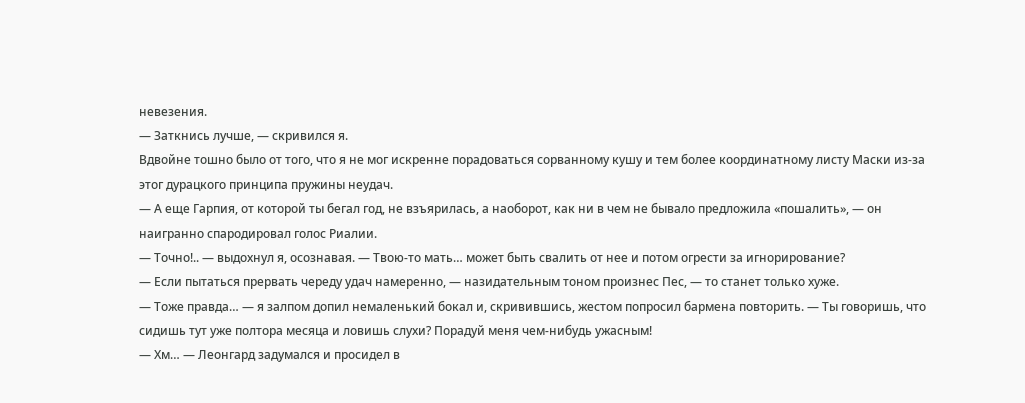невезения.
— Заткнись лучше, — скривился я.
Вдвойне тошно было от того, что я не мог искренне порадоваться сорванному кушу и тем более координатному листу Маски из-за этог дурацкого принципа пружины неудач.
— А еще Гарпия, от которой ты бегал год, не взъярилась, а наоборот, как ни в чем не бывало предложила «пошалить», — он наигранно спародировал голос Риалии.
— Точно!.. — выдохнул я, осознавая. — Твою-то мать… может быть свалить от нее и потом огрести за игнорирование?
— Если пытаться прервать череду удач намеренно, — назидательным тоном произнес Пес, — то станет только хуже.
— Тоже правда… — я залпом допил немаленький бокал и, скривившись, жестом попросил бармена повторить. — Ты говоришь, что сидишь тут уже полтора месяца и ловишь слухи? Порадуй меня чем-нибудь ужасным!
— Хм… — Леонгард задумался и просидел в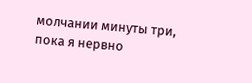молчании минуты три, пока я нервно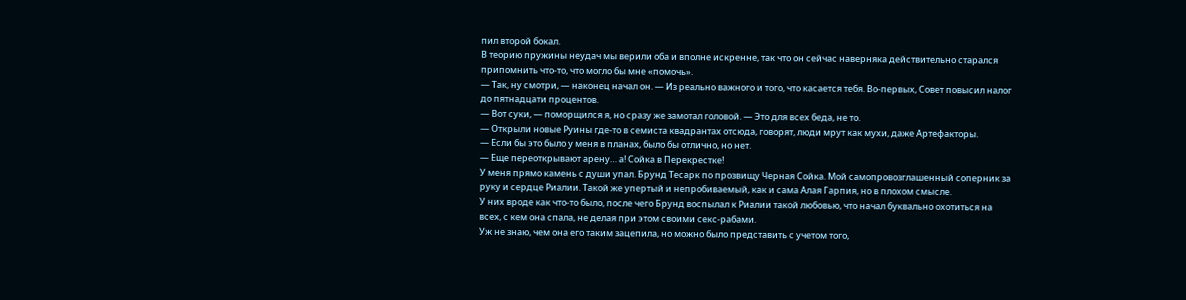пил второй бокал.
В теорию пружины неудач мы верили оба и вполне искренне, так что он сейчас наверняка действительно старался припомнить что-то, что могло бы мне «помочь».
— Так, ну смотри, — наконец начал он. — Из реально важного и того, что касается тебя. Во-первых, Совет повысил налог до пятнадцати процентов.
— Вот суки, — поморщился я, но сразу же замотал головой. — Это для всех беда, не то.
— Открыли новые Руины где-то в семиста квадрантах отсюда, говорят, люди мрут как мухи, даже Артефакторы.
— Если бы это было у меня в планах, было бы отлично, но нет.
— Еще переоткрывают арену… а! Сойка в Перекрестке!
У меня прямо камень с души упал. Брунд Тесарк по прозвищу Черная Сойка. Мой самопровозглашенный соперник за руку и сердце Риалии. Такой же упертый и непробиваемый, как и сама Алая Гарпия, но в плохом смысле.
У них вроде как что-то было, после чего Брунд воспылал к Риалии такой любовью, что начал буквально охотиться на всех, с кем она спала, не делая при этом своими секс-рабами.
Уж не знаю, чем она его таким зацепила, но можно было представить с учетом того,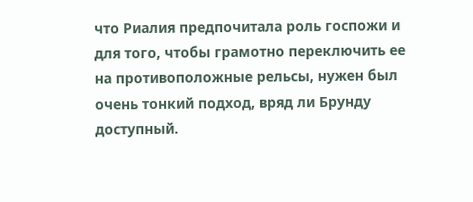что Риалия предпочитала роль госпожи и для того, чтобы грамотно переключить ее на противоположные рельсы, нужен был очень тонкий подход, вряд ли Брунду доступный.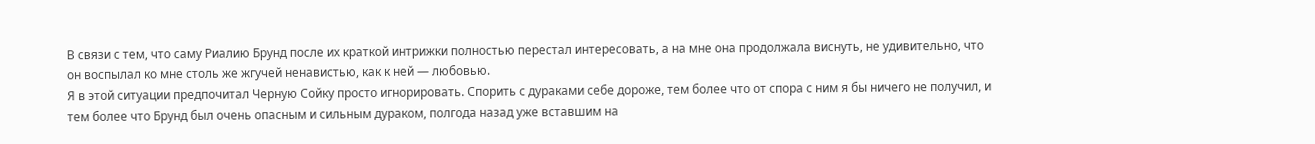В связи с тем, что саму Риалию Брунд после их краткой интрижки полностью перестал интересовать, а на мне она продолжала виснуть, не удивительно, что он воспылал ко мне столь же жгучей ненавистью, как к ней — любовью.
Я в этой ситуации предпочитал Черную Сойку просто игнорировать. Спорить с дураками себе дороже, тем более что от спора с ним я бы ничего не получил, и тем более что Брунд был очень опасным и сильным дураком, полгода назад уже вставшим на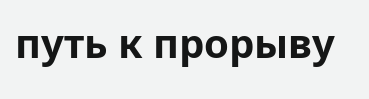путь к прорыву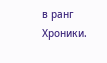в ранг Хроники.